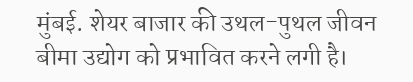मुंबई. शेयर बाजार की उथल-पुथल जीवन बीमा उद्योग को प्रभावित करने लगी है।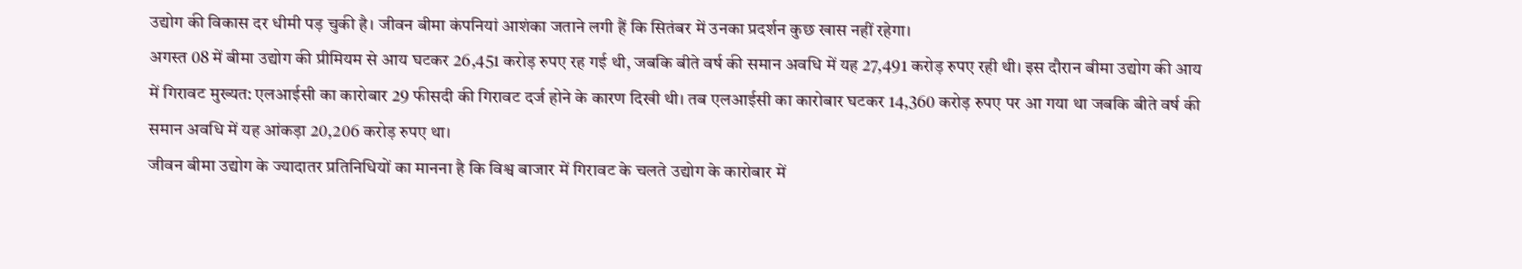उद्योग की विकास दर धीमी पड़ चुकी है। जीवन बीमा कंपनियां आशंका जताने लगी हैं कि सितंबर में उनका प्रदर्शन कुछ खास नहीं रहेगा।
अगस्त 08 में बीमा उद्योग की प्रीमियम से आय घटकर 26,451 करोड़ रुपए रह गई थी, जबकि बीते वर्ष की समान अवधि में यह 27,491 करोड़ रुपए रही थी। इस दौरान बीमा उद्योग की आय में गिरावट मुख्यत: एलआईसी का कारोबार 29 फीसदी की गिरावट दर्ज होने के कारण दिखी थी। तब एलआईसी का कारोबार घटकर 14,360 करोड़ रुपए पर आ गया था जबकि बीते वर्ष की समान अवधि में यह आंकड़ा 20,206 करोड़ रुपए था।
जीवन बीमा उद्योग के ज्यादातर प्रतिनिधियों का मानना है कि विश्व बाजार में गिरावट के चलते उद्योग के कारोबार में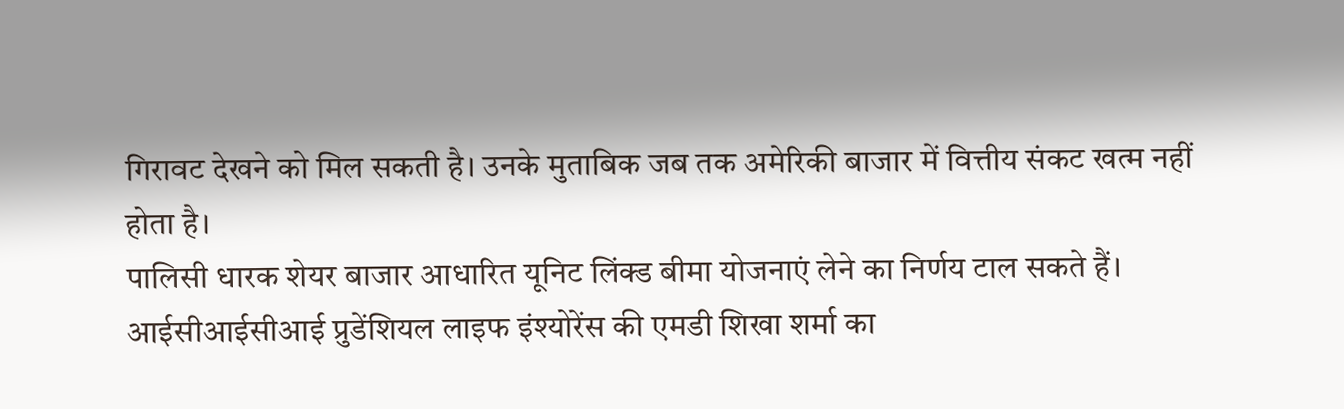गिरावट देखने को मिल सकती है। उनके मुताबिक जब तक अमेरिकी बाजार में वित्तीय संकट खत्म नहीं होता है।
पालिसी धारक शेयर बाजार आधारित यूनिट लिंक्ड बीमा योजनाएं लेने का निर्णय टाल सकते हैं। आईसीआईसीआई प्रुडेंशियल लाइफ इंश्योरेंस की एमडी शिखा शर्मा का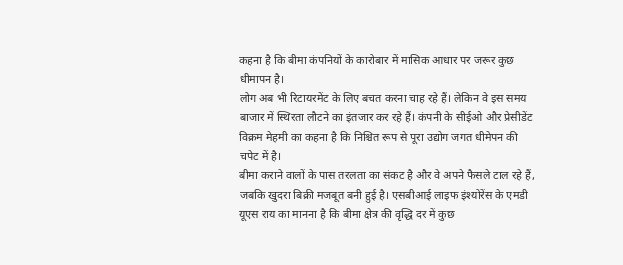कहना है कि बीमा कंपनियों के कारोबार में मासिक आधार पर जरूर कुछ धीमापन है।
लोग अब भी रिटायरमेंट के लिए बचत करना चाह रहे हैं। लेकिन वे इस समय बाजार में स्थिरता लौटने का इंतजार कर रहे हैं। कंपनी के सीईओ और प्रेसीडेंट विक्रम मेहमी का कहना है कि निश्चित रूप से पूरा उद्योग जगत धीमेपन की चपेट में है।
बीमा कराने वालों के पास तरलता का संकट है और वे अपने फैसले टाल रहे हैं, जबकि खुदरा बिक्री मजबूत बनी हुई है। एसबीआई लाइफ इंश्योरेंस के एमडी यूएस राय का मानना है कि बीमा क्षेत्र की वृद्धि दर में कुछ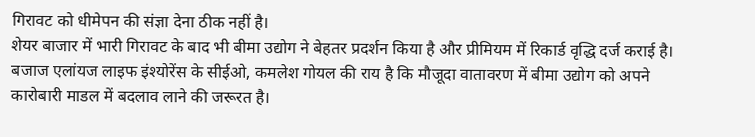गिरावट को धीमेपन की संज्ञा देना ठीक नहीं है।
शेयर बाजार में भारी गिरावट के बाद भी बीमा उद्योग ने बेहतर प्रदर्शन किया है और प्रीमियम में रिकार्ड वृद्धि दर्ज कराई है। बजाज एलांयज लाइफ इंश्योरेंस के सीईओ, कमलेश गोयल की राय है कि मौजूदा वातावरण में बीमा उद्योग को अपने कारोबारी माडल में बदलाव लाने की जरूरत है।